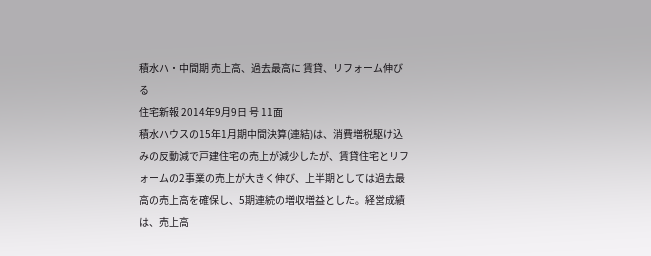積水ハ・中間期 売上高、過去最高に 賃貸、リフォーム伸びる
住宅新報 2014年9月9日 号 11面
積水ハウスの15年1月期中間決算(連結)は、消費増税駆け込みの反動減で戸建住宅の売上が減少したが、賃貸住宅とリフォームの2事業の売上が大きく伸び、上半期としては過去最高の売上高を確保し、5期連続の増収増益とした。経営成績は、売上高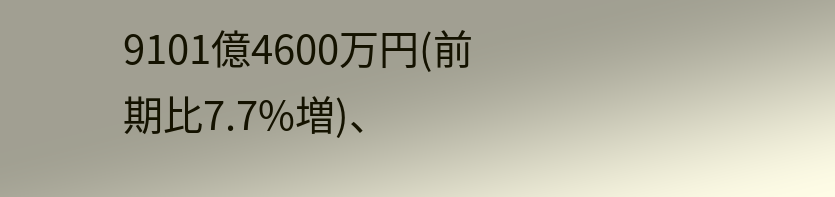9101億4600万円(前期比7.7%増)、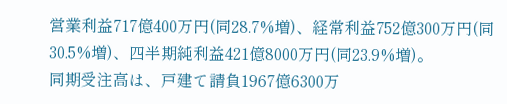営業利益717億400万円(同28.7%増)、経常利益752億300万円(同30.5%増)、四半期純利益421億8000万円(同23.9%増)。
同期受注高は、戸建て請負1967億6300万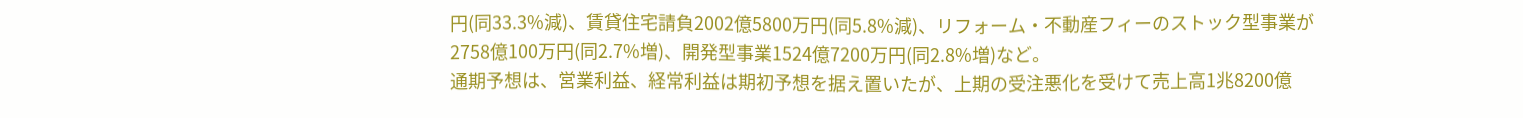円(同33.3%減)、賃貸住宅請負2002億5800万円(同5.8%減)、リフォーム・不動産フィーのストック型事業が2758億100万円(同2.7%増)、開発型事業1524億7200万円(同2.8%増)など。
通期予想は、営業利益、経常利益は期初予想を据え置いたが、上期の受注悪化を受けて売上高1兆8200億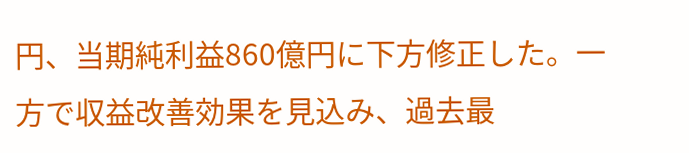円、当期純利益860億円に下方修正した。一方で収益改善効果を見込み、過去最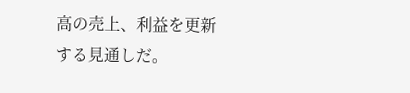高の売上、利益を更新する見通しだ。